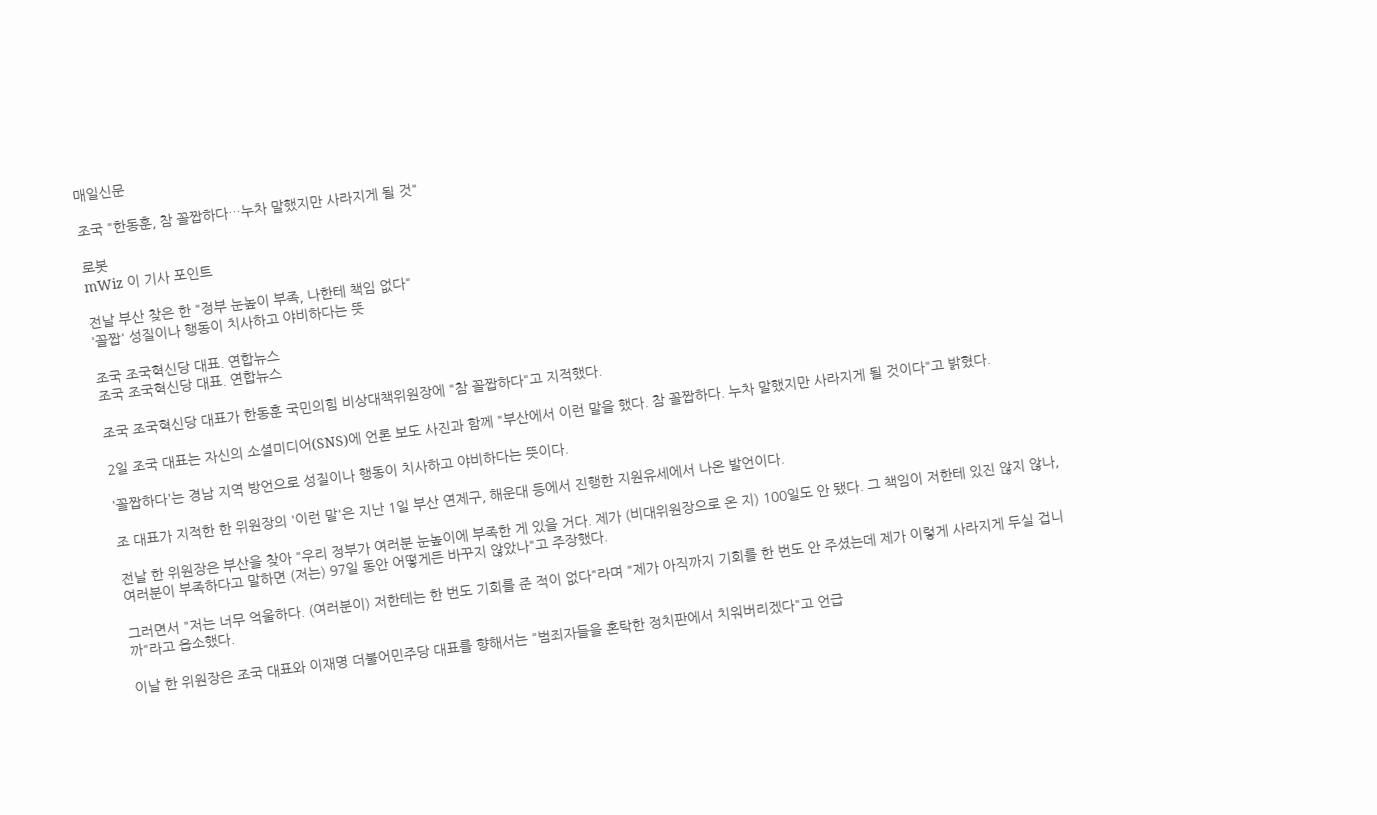매일신문

조국 "한동훈, 참 꼴짭하다…누차 말했지만 사라지게 될 것"

로봇
mWiz 이 기사 포인트

전날 부산 찾은 한 "정부 눈높이 부족, 나한테 책임 없다"
'꼴짭' 성질이나 행동이 치사하고 야비하다는 뜻

조국 조국혁신당 대표. 연합뉴스
조국 조국혁신당 대표. 연합뉴스

조국 조국혁신당 대표가 한동훈 국민의힘 비상대책위원장에 "참 꼴짭하다"고 지적했다.

2일 조국 대표는 자신의 소셜미디어(SNS)에 언론 보도 사진과 함께 "부산에서 이런 말을 했다. 참 꼴짭하다. 누차 말했지만 사라지게 될 것이다"고 밝혔다.

'꼴짭하다'는 경남 지역 방언으로 성질이나 행동이 치사하고 야비하다는 뜻이다.

조 대표가 지적한 한 위원장의 '이런 말'은 지난 1일 부산 연제구, 해운대 등에서 진행한 지원유세에서 나온 발언이다.

전날 한 위원장은 부산을 찾아 "우리 정부가 여러분 눈높이에 부족한 게 있을 거다. 제가 (비대위원장으로 온 지) 100일도 안 됐다. 그 책임이 저한테 있진 않지 않나, 여러분이 부족하다고 말하면 (저는) 97일 동안 어떻게든 바꾸지 않았나"고 주장했다.

그러면서 "저는 너무 억울하다. (여러분이) 저한테는 한 번도 기회를 준 적이 없다"라며 "제가 아직까지 기회를 한 번도 안 주셨는데 제가 이렇게 사라지게 두실 겁니까"라고 읍소했다.

이날 한 위원장은 조국 대표와 이재명 더불어민주당 대표를 향해서는 "범죄자들을 혼탁한 정치판에서 치워버리겠다"고 언급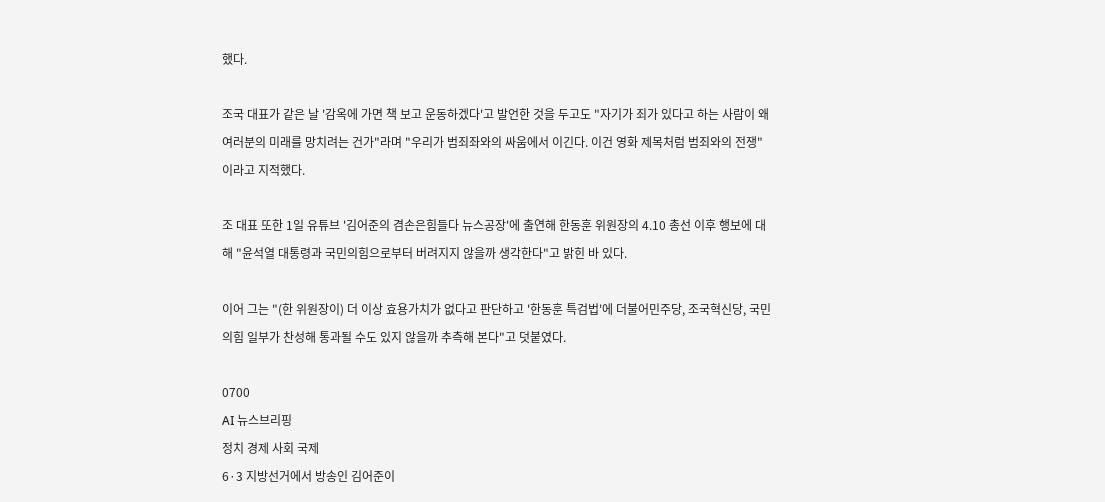했다.

조국 대표가 같은 날 '감옥에 가면 책 보고 운동하겠다'고 발언한 것을 두고도 "자기가 죄가 있다고 하는 사람이 왜 여러분의 미래를 망치려는 건가"라며 "우리가 범죄좌와의 싸움에서 이긴다. 이건 영화 제목처럼 범죄와의 전쟁"이라고 지적했다.

조 대표 또한 1일 유튜브 '김어준의 겸손은힘들다 뉴스공장'에 출연해 한동훈 위원장의 4.10 총선 이후 행보에 대해 "윤석열 대통령과 국민의힘으로부터 버려지지 않을까 생각한다"고 밝힌 바 있다.

이어 그는 "(한 위원장이) 더 이상 효용가치가 없다고 판단하고 '한동훈 특검법'에 더불어민주당, 조국혁신당, 국민의힘 일부가 찬성해 통과될 수도 있지 않을까 추측해 본다"고 덧붙였다.

0700
AI 뉴스브리핑
정치 경제 사회 국제
6·3 지방선거에서 방송인 김어준이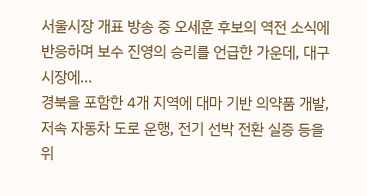서울시장 개표 방송 중 오세훈 후보의 역전 소식에 반응하며 보수 진영의 승리를 언급한 가운데, 대구시장에...
경북을 포함한 4개 지역에 대마 기반 의약품 개발, 저속 자동차 도로 운행, 전기 선박 전환 실증 등을 위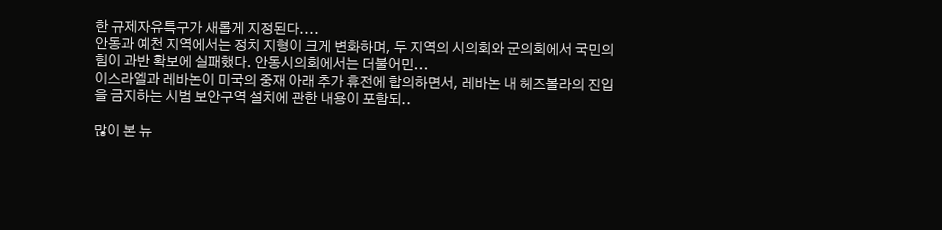한 규제자유특구가 새롭게 지정된다....
안동과 예천 지역에서는 정치 지형이 크게 변화하며, 두 지역의 시의회와 군의회에서 국민의힘이 과반 확보에 실패했다. 안동시의회에서는 더불어민...
이스라엘과 레바논이 미국의 중재 아래 추가 휴전에 합의하면서, 레바논 내 헤즈볼라의 진입을 금지하는 시범 보안구역 설치에 관한 내용이 포함되..

많이 본 뉴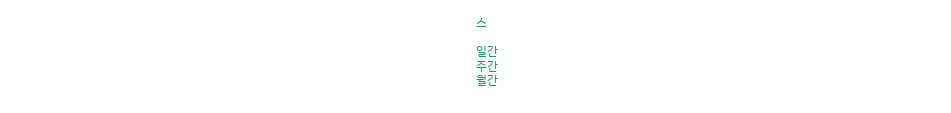스

일간
주간
월간